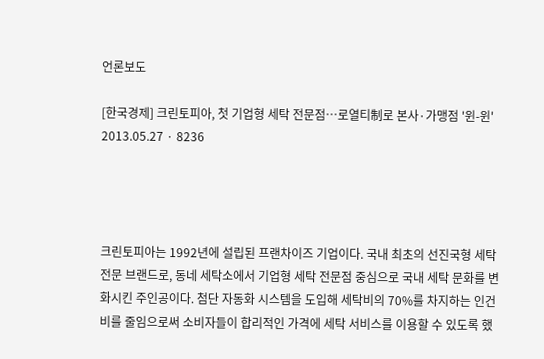언론보도

[한국경제] 크린토피아, 첫 기업형 세탁 전문점…로열티制로 본사·가맹점 '윈-윈' 2013.05.27 · 8236




크린토피아는 1992년에 설립된 프랜차이즈 기업이다. 국내 최초의 선진국형 세탁 전문 브랜드로, 동네 세탁소에서 기업형 세탁 전문점 중심으로 국내 세탁 문화를 변화시킨 주인공이다. 첨단 자동화 시스템을 도입해 세탁비의 70%를 차지하는 인건비를 줄임으로써 소비자들이 합리적인 가격에 세탁 서비스를 이용할 수 있도록 했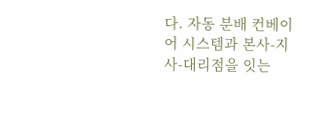다. 자동 분배 컨베이어 시스템과 본사-지사-대리점을 잇는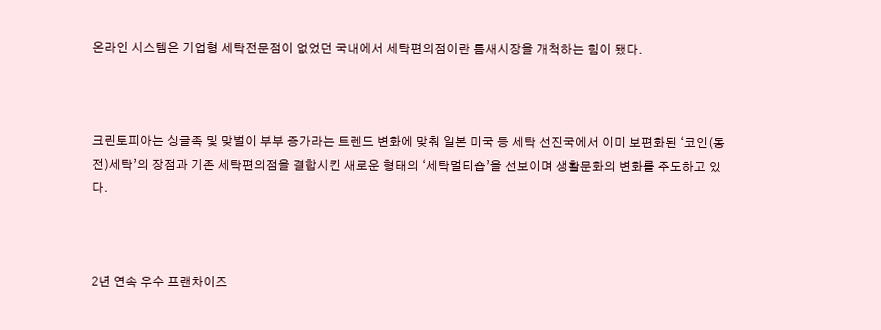온라인 시스템은 기업형 세탁전문점이 없었던 국내에서 세탁편의점이란 틈새시장을 개척하는 힘이 됐다.



크린토피아는 싱글족 및 맞벌이 부부 증가라는 트렌드 변화에 맞춰 일본 미국 등 세탁 선진국에서 이미 보편화된 ‘코인(동전)세탁’의 장점과 기존 세탁편의점을 결합시킨 새로운 형태의 ‘세탁멀티숍’을 선보이며 생활문화의 변화를 주도하고 있다.



2년 연속 우수 프랜차이즈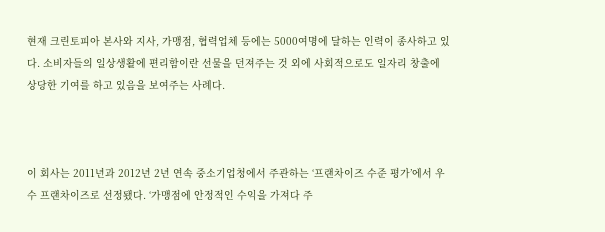현재 크린토피아 본사와 지사, 가맹점, 협력업체 등에는 5000여명에 달하는 인력이 종사하고 있다. 소비자들의 일상생활에 편리함이란 선물을 던져주는 것 외에 사회적으로도 일자리 창출에 상당한 기여를 하고 있음을 보여주는 사례다.



이 회사는 2011년과 2012년 2년 연속 중소기업청에서 주관하는 ‘프랜차이즈 수준 평가’에서 우수 프랜차이즈로 선정됐다. ‘가맹점에 안정적인 수익을 가져다 주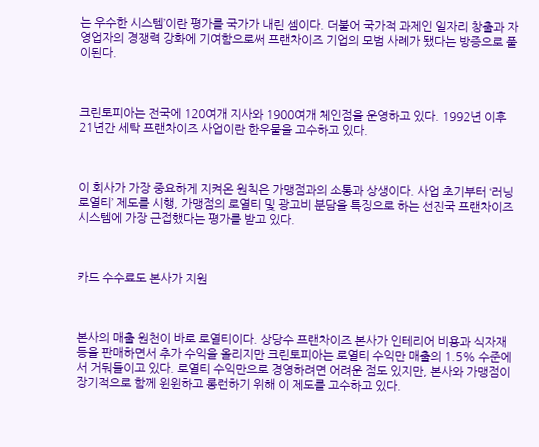는 우수한 시스템’이란 평가를 국가가 내린 셈이다. 더불어 국가적 과제인 일자리 창출과 자영업자의 경쟁력 강화에 기여함으로써 프랜차이즈 기업의 모범 사례가 됐다는 방증으로 풀이된다.



크린토피아는 전국에 120여개 지사와 1900여개 체인점을 운영하고 있다. 1992년 이후 21년간 세탁 프랜차이즈 사업이란 한우물을 고수하고 있다.



이 회사가 가장 중요하게 지켜온 원칙은 가맹점과의 소통과 상생이다. 사업 초기부터 ‘러닝 로열티’ 제도를 시행, 가맹점의 로열티 및 광고비 분담을 특징으로 하는 선진국 프랜차이즈 시스템에 가장 근접했다는 평가를 받고 있다.



카드 수수료도 본사가 지원



본사의 매출 원천이 바로 로열티이다. 상당수 프랜차이즈 본사가 인테리어 비용과 식자재 등을 판매하면서 추가 수익을 올리지만 크린토피아는 로열티 수익만 매출의 1.5% 수준에서 거둬들이고 있다. 로열티 수익만으로 경영하려면 어려운 점도 있지만, 본사와 가맹점이 장기적으로 함께 윈윈하고 롱런하기 위해 이 제도를 고수하고 있다.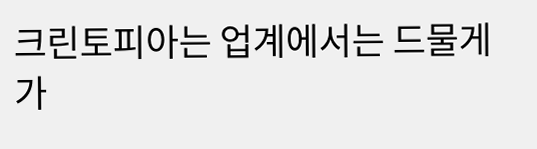크린토피아는 업계에서는 드물게 가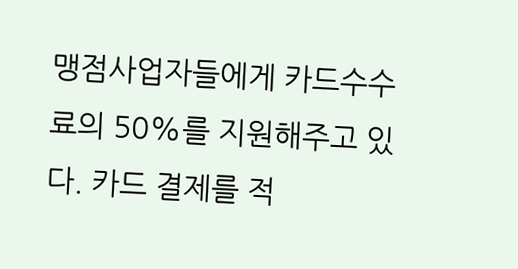맹점사업자들에게 카드수수료의 50%를 지원해주고 있다. 카드 결제를 적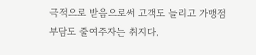극적으로 받음으로써 고객도 늘리고 가맹점 부담도 줄여주자는 취지다.